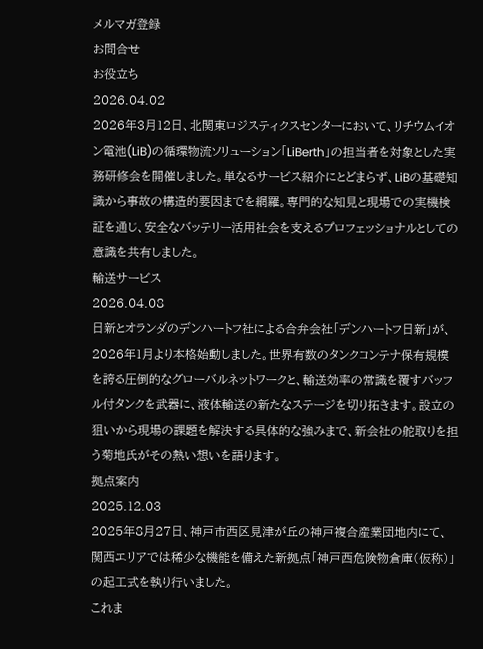メルマガ登録
お問合せ
お役立ち
2026.04.02
2026年3月12日、北関東ロジスティクスセンターにおいて、リチウムイオン電池(LiB)の循環物流ソリューション「LiBerth」の担当者を対象とした実務研修会を開催しました。単なるサービス紹介にとどまらず、LiBの基礎知識から事故の構造的要因までを網羅。専門的な知見と現場での実機検証を通じ、安全なバッテリー活用社会を支えるプロフェッショナルとしての意識を共有しました。
輸送サービス
2026.04.08
日新とオランダのデンハートフ社による合弁会社「デンハートフ日新」が、2026年1月より本格始動しました。世界有数のタンクコンテナ保有規模を誇る圧倒的なグローバルネットワークと、輸送効率の常識を覆すバッフル付タンクを武器に、液体輸送の新たなステージを切り拓きます。設立の狙いから現場の課題を解決する具体的な強みまで、新会社の舵取りを担う菊地氏がその熱い想いを語ります。
拠点案内
2025.12.03
2025年8月27日、神戸市西区見津が丘の神戸複合産業団地内にて、関西エリアでは稀少な機能を備えた新拠点「神戸西危険物倉庫(仮称)」の起工式を執り行いました。
これま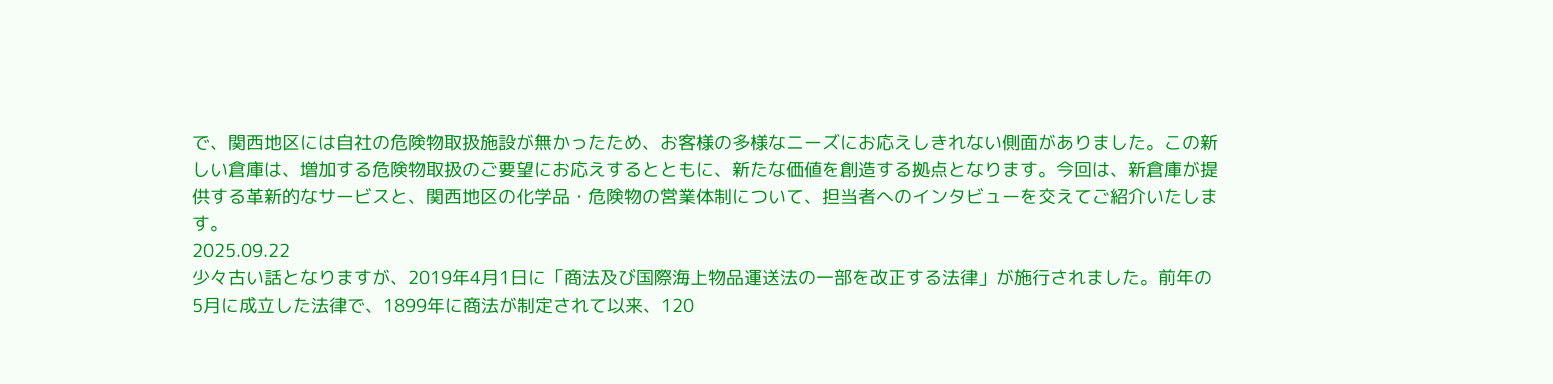で、関西地区には自社の危険物取扱施設が無かったため、お客様の多様なニーズにお応えしきれない側面がありました。この新しい倉庫は、増加する危険物取扱のご要望にお応えするとともに、新たな価値を創造する拠点となります。今回は、新倉庫が提供する革新的なサービスと、関西地区の化学品・危険物の営業体制について、担当者へのインタビューを交えてご紹介いたします。
2025.09.22
少々古い話となりますが、2019年4月1日に「商法及び国際海上物品運送法の一部を改正する法律」が施行されました。前年の5月に成立した法律で、1899年に商法が制定されて以来、120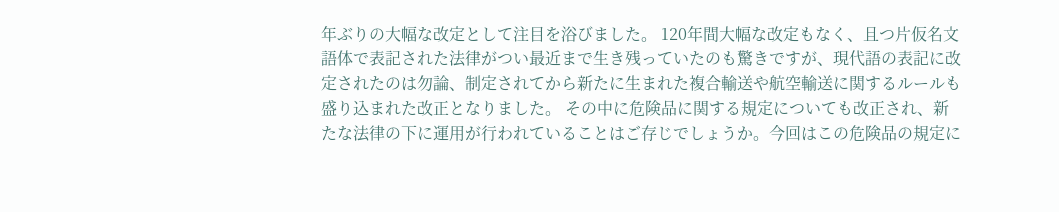年ぶりの大幅な改定として注目を浴びました。 120年間大幅な改定もなく、且つ片仮名文語体で表記された法律がつい最近まで生き残っていたのも驚きですが、現代語の表記に改定されたのは勿論、制定されてから新たに生まれた複合輸送や航空輸送に関するルールも盛り込まれた改正となりました。 その中に危険品に関する規定についても改正され、新たな法律の下に運用が行われていることはご存じでしょうか。今回はこの危険品の規定に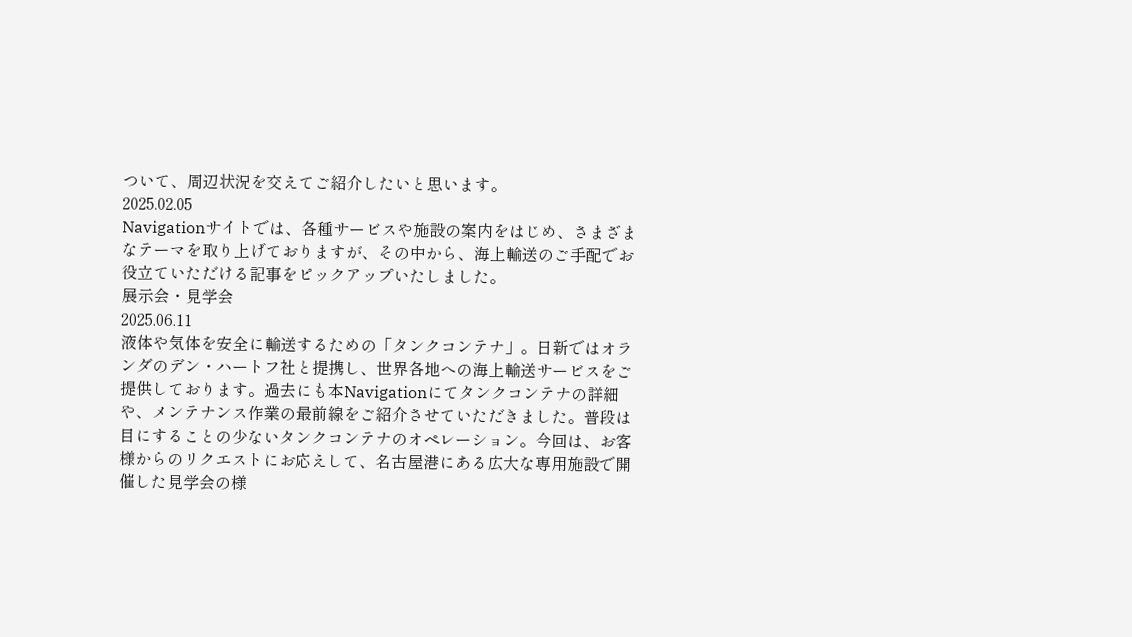ついて、周辺状況を交えてご紹介したいと思います。
2025.02.05
Navigationサイトでは、各種サービスや施設の案内をはじめ、さまざまなテーマを取り上げておりますが、その中から、海上輸送のご手配でお役立ていただける記事をピックアップいたしました。
展示会・見学会
2025.06.11
液体や気体を安全に輸送するための「タンクコンテナ」。日新ではオランダのデン・ハートフ社と提携し、世界各地への海上輸送サービスをご提供しております。過去にも本Navigationにてタンクコンテナの詳細や、メンテナンス作業の最前線をご紹介させていただきました。普段は目にすることの少ないタンクコンテナのオペレーション。今回は、お客様からのリクエストにお応えして、名古屋港にある広大な専用施設で開催した見学会の様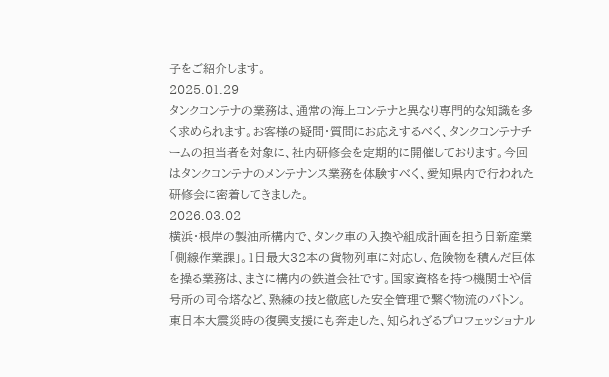子をご紹介します。
2025.01.29
タンクコンテナの業務は、通常の海上コンテナと異なり専門的な知識を多く求められます。お客様の疑問・質問にお応えするべく、タンクコンテナチームの担当者を対象に、社内研修会を定期的に開催しております。今回はタンクコンテナのメンテナンス業務を体験すべく、愛知県内で行われた研修会に密着してきました。
2026.03.02
横浜・根岸の製油所構内で、タンク車の入換や組成計画を担う日新産業「側線作業課」。1日最大32本の貨物列車に対応し、危険物を積んだ巨体を操る業務は、まさに構内の鉄道会社です。国家資格を持つ機関士や信号所の司令塔など、熟練の技と徹底した安全管理で繋ぐ物流のバトン。東日本大震災時の復興支援にも奔走した、知られざるプロフェッショナル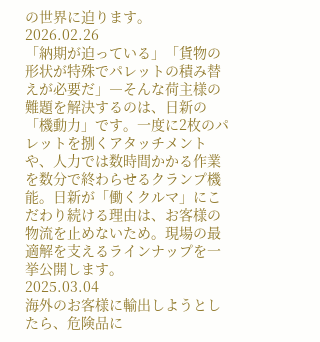の世界に迫ります。
2026.02.26
「納期が迫っている」「貨物の形状が特殊でパレットの積み替えが必要だ」―そんな荷主様の難題を解決するのは、日新の「機動力」です。一度に2枚のパレットを捌くアタッチメントや、人力では数時間かかる作業を数分で終わらせるクランプ機能。日新が「働くクルマ」にこだわり続ける理由は、お客様の物流を止めないため。現場の最適解を支えるラインナップを一挙公開します。
2025.03.04
海外のお客様に輸出しようとしたら、危険品に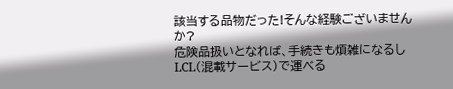該当する品物だった!そんな経験ございませんか?
危険品扱いとなれば、手続きも煩雑になるしLCL(混載サービス)で運べる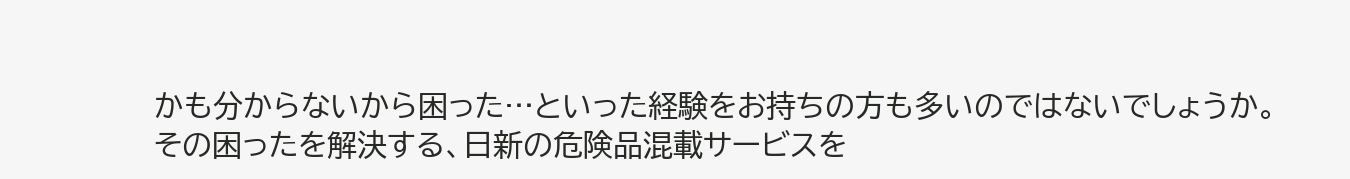かも分からないから困った…といった経験をお持ちの方も多いのではないでしょうか。
その困ったを解決する、日新の危険品混載サービスを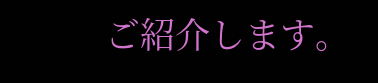ご紹介します。